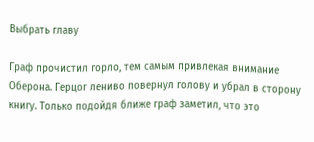Выбрать главу

Граф прочистил горло, тем самым привлекая внимание Оберона. Герцог лениво повернул голову и убрал в сторону книгу. Только подойдя ближе граф заметил, что это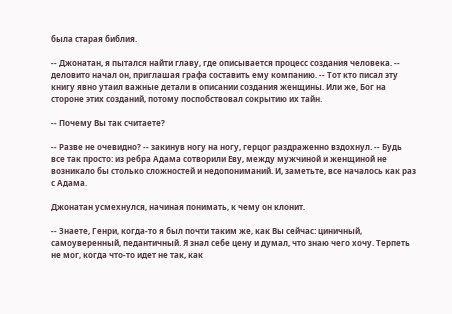была старая библия.

-- Джонатан, я пытался найти главу, где описывается процесс создания человека. -- деловито начал он, приглашая графа составить ему компанию. -- Тот кто писал эту книгу явно утаил важные детали в описании создания женщины. Или же, Бог на стороне этих созданий, потому поспобствовал сокрытию их тайн.

-- Почему Вы так считаете?

-- Разве не очевидно? -- закинув ногу на ногу, герцог раздраженно вздохнул. -- Будь все так просто: из ребра Адама сотворили Еву, между мужчиной и женщиной не возникало бы столько сложностей и недопониманий. И, заметьте, все началось как раз с Адама.

Джонатан усмехнулся, начиная понимать, к чему он клонит.

-- Знаете, Генри, когда-то я был почти таким же, как Вы сейчас: циничный, самоуверенный, педантичный. Я знал себе цену и думал, что знаю чего хочу. Терпеть не мог, когда что-то идет не так, как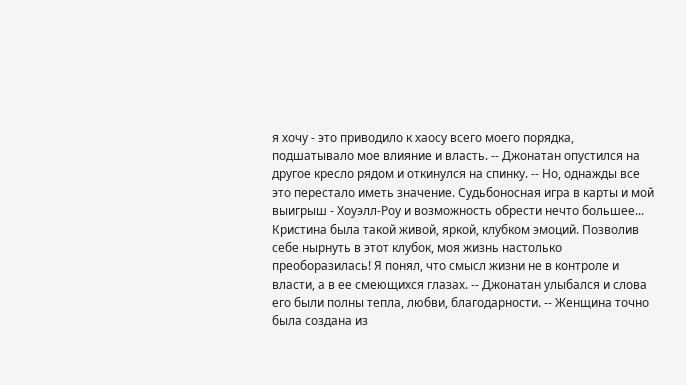я хочу - это приводило к хаосу всего моего порядка, подшатывало мое влияние и власть. -- Джонатан опустился на другое кресло рядом и откинулся на спинку. -- Но, однажды все это перестало иметь значение. Судьбоносная игра в карты и мой выигрыш - Хоуэлл-Роу и возможность обрести нечто большее... Кристина была такой живой, яркой, клубком эмоций. Позволив себе нырнуть в этот клубок, моя жизнь настолько преоборазилась! Я понял, что смысл жизни не в контроле и власти, а в ее смеющихся глазах. -- Джонатан улыбался и слова его были полны тепла, любви, благодарности. -- Женщина точно была создана из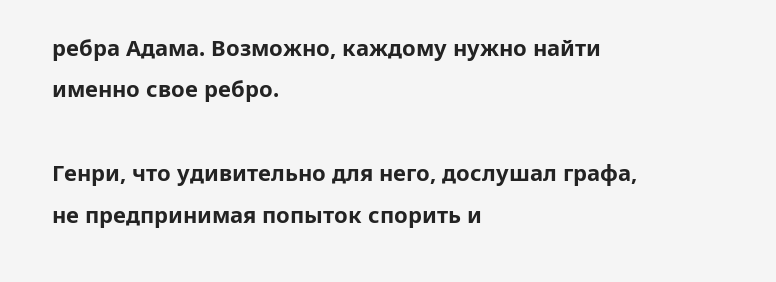ребра Адама. Возможно, каждому нужно найти именно свое ребро.

Генри, что удивительно для него, дослушал графа, не предпринимая попыток спорить и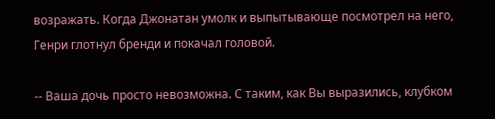возражать. Когда Джонатан умолк и выпытывающе посмотрел на него, Генри глотнул бренди и покачал головой.

-- Ваша дочь просто невозможна. С таким, как Вы выразились, клубком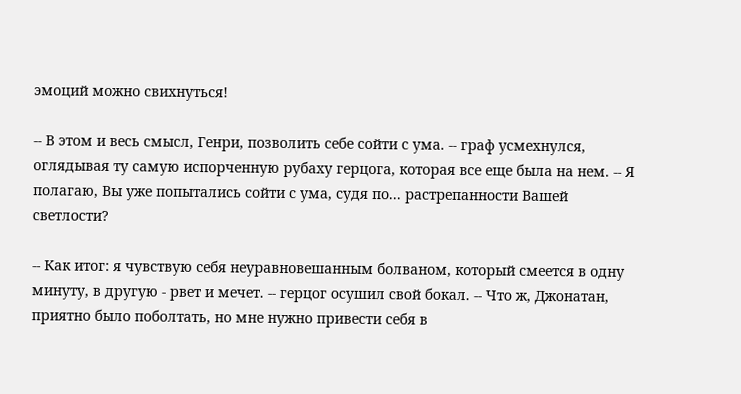эмоций можно свихнуться!

-- В этом и весь смысл, Генри, позволить себе сойти с ума. -- граф усмехнулся, оглядывая ту самую испорченную рубаху герцога, которая все еще была на нем. -- Я полагаю, Вы уже попытались сойти с ума, судя по... растрепанности Вашей светлости?

-- Как итог: я чувствую себя неуравновешанным болваном, который смеется в одну минуту, в другую - рвет и мечет. -- герцог осушил свой бокал. -- Что ж, Джонатан, приятно было поболтать, но мне нужно привести себя в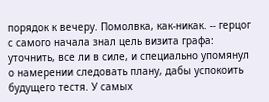порядок к вечеру. Помолвка, как-никак. -- герцог с самого начала знал цель визита графа: уточнить, все ли в силе, и специально упомянул о намерении следовать плану, дабы успокоить будущего тестя. У самых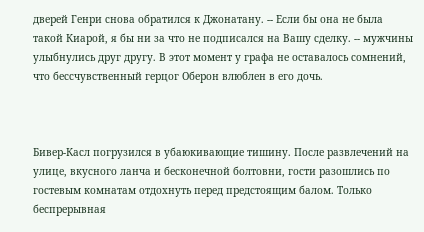дверей Генри снова обратился к Джонатану. -- Если бы она не была такой Киарой, я бы ни за что не подписался на Вашу сделку. -- мужчины улыбнулись друг другу. В этот момент у графа не оставалось сомнений, что бессчувственный герцог Оберон влюблен в его дочь.



Бивер-Касл погрузился в убаюкивающие тишину. После развлечений на улице, вкусного ланча и бесконечной болтовни, гости разошлись по гостевым комнатам отдохнуть перед предстоящим балом. Только беспрерывная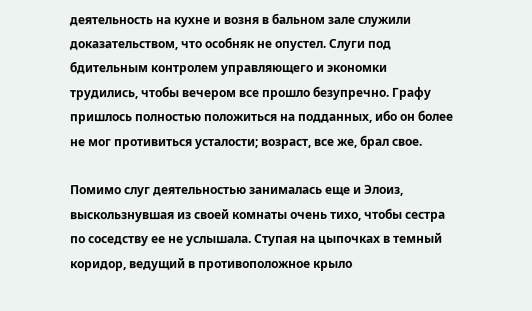деятельность на кухне и возня в бальном зале служили доказательством, что особняк не опустел. Слуги под бдительным контролем управляющего и экономки трудились, чтобы вечером все прошло безупречно. Графу пришлось полностью положиться на подданных, ибо он более не мог противиться усталости; возраст, все же, брал свое.

Помимо слуг деятельностью занималась еще и Элоиз, выскользнувшая из своей комнаты очень тихо, чтобы сестра по соседству ее не услышала. Ступая на цыпочках в темный коридор, ведущий в противоположное крыло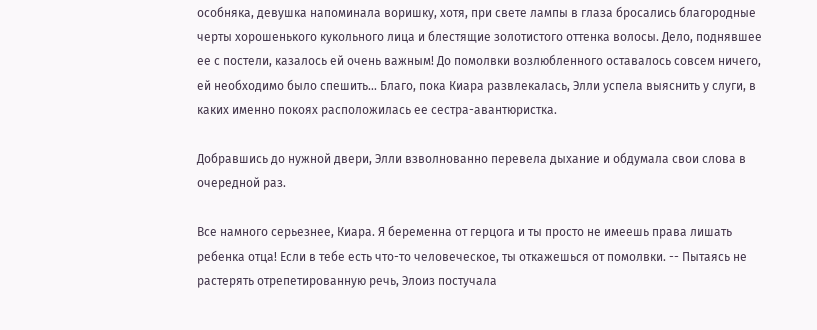особняка, девушка напоминала воришку, хотя, при свете лампы в глаза бросались благородные черты хорошенького кукольного лица и блестящие золотистого оттенка волосы. Дело, поднявшее ее с постели, казалось ей очень важным! До помолвки возлюбленного оставалось совсем ничего, ей необходимо было спешить... Благо, пока Киара развлекалась, Элли успела выяснить у слуги, в каких именно покоях расположилась ее сестра-авантюристка.

Добравшись до нужной двери, Элли взволнованно перевела дыхание и обдумала свои слова в очередной раз.

Все намного серьезнее, Киара. Я беременна от герцога и ты просто не имеешь права лишать ребенка отца! Если в тебе есть что-то человеческое, ты откажешься от помолвки. -- Пытаясь не растерять отрепетированную речь, Элоиз постучала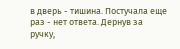в дверь - тишина. Постучала еще раз - нет ответа. Дернув за ручку,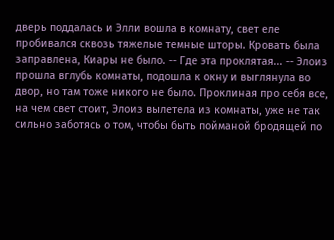дверь поддалась и Элли вошла в комнату, свет еле пробивался сквозь тяжелые темные шторы. Кровать была заправлена, Киары не было. -- Где эта проклятая... -- Элоиз прошла вглубь комнаты, подошла к окну и выглянула во двор, но там тоже никого не было. Проклиная про себя все, на чем свет стоит, Элоиз вылетела из комнаты, уже не так сильно заботясь о том, чтобы быть пойманой бродящей по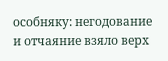особняку: негодование и отчаяние взяло верх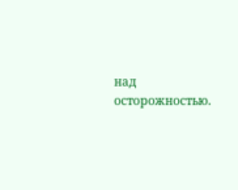над осторожностью.